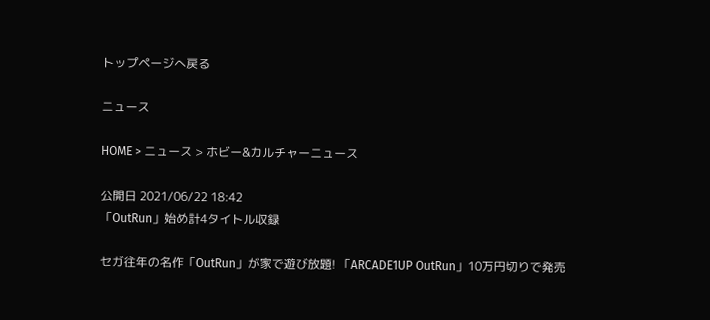トップページへ戻る

ニュース

HOME > ニュース > ホビー&カルチャーニュース

公開日 2021/06/22 18:42
「OutRun」始め計4タイトル収録

セガ往年の名作「OutRun」が家で遊び放題! 「ARCADE1UP OutRun」10万円切りで発売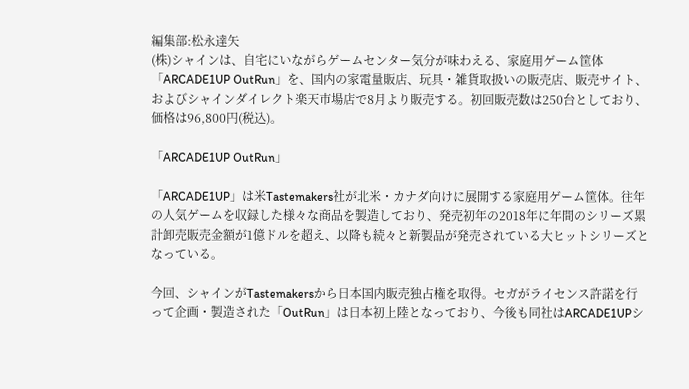編集部:松永達矢
(株)シャインは、自宅にいながらゲームセンター気分が味わえる、家庭用ゲーム筐体「ARCADE1UP OutRun」を、国内の家電量販店、玩具・雑貨取扱いの販売店、販売サイト、およびシャインダイレクト楽天市場店で8月より販売する。初回販売数は250台としており、価格は96,800円(税込)。

「ARCADE1UP OutRun」

「ARCADE1UP」は米Tastemakers社が北米・カナダ向けに展開する家庭用ゲーム筐体。往年の人気ゲームを収録した様々な商品を製造しており、発売初年の2018年に年間のシリーズ累計卸売販売金額が1億ドルを超え、以降も続々と新製品が発売されている大ヒットシリーズとなっている。

今回、シャインがTastemakersから日本国内販売独占権を取得。セガがライセンス許諾を行って企画・製造された「OutRun」は日本初上陸となっており、今後も同社はARCADE1UPシ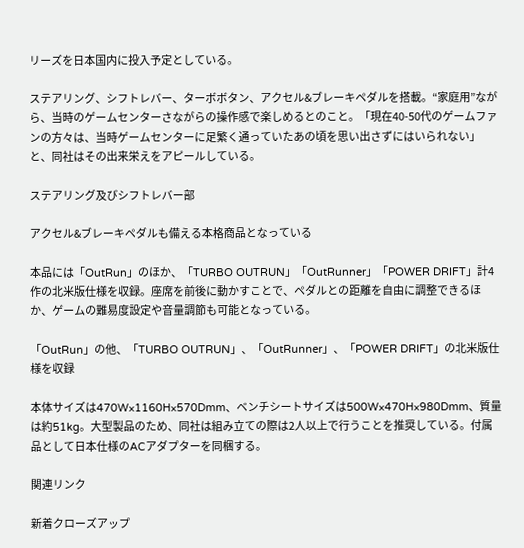リーズを日本国内に投入予定としている。

ステアリング、シフトレバー、ターボボタン、アクセル&ブレーキペダルを搭載。“家庭用”ながら、当時のゲームセンターさながらの操作感で楽しめるとのこと。「現在40-50代のゲームファンの方々は、当時ゲームセンターに足繁く通っていたあの頃を思い出さずにはいられない」と、同社はその出来栄えをアピールしている。

ステアリング及びシフトレバー部

アクセル&ブレーキペダルも備える本格商品となっている

本品には「OutRun」のほか、「TURBO OUTRUN」「OutRunner」「POWER DRIFT」計4作の北米版仕様を収録。座席を前後に動かすことで、ペダルとの距離を自由に調整できるほか、ゲームの難易度設定や音量調節も可能となっている。

「OutRun」の他、「TURBO OUTRUN」、「OutRunner」、「POWER DRIFT」の北米版仕様を収録

本体サイズは470W×1160H×570Dmm、ベンチシートサイズは500W×470H×980Dmm、質量は約51kg。大型製品のため、同社は組み立ての際は2人以上で行うことを推奨している。付属品として日本仕様のACアダプターを同梱する。

関連リンク

新着クローズアップ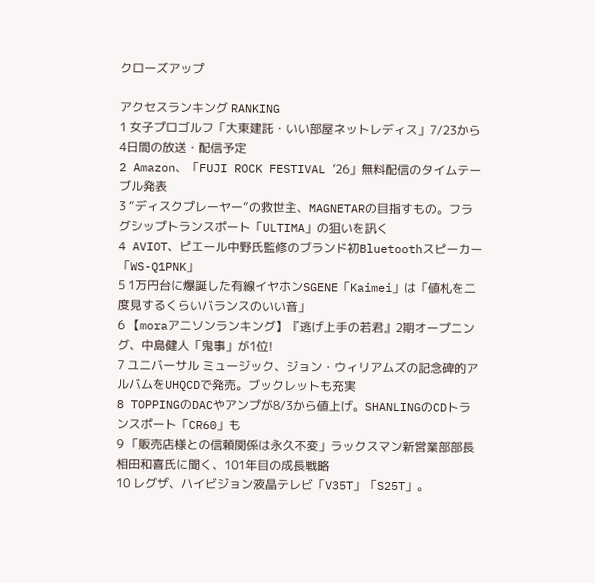クローズアップ

アクセスランキング RANKING
1 女子プロゴルフ「大東建託・いい部屋ネットレディス」7/23から4日間の放送・配信予定
2 Amazon、「FUJI ROCK FESTIVAL ’26」無料配信のタイムテーブル発表
3 “ディスクプレーヤー”の救世主、MAGNETARの目指すもの。フラグシップトランスポート「ULTIMA」の狙いを訊く
4 AVIOT、ピエール中野氏監修のブランド初Bluetoothスピーカー「WS-Q1PNK」
5 1万円台に爆誕した有線イヤホンSGENE「Kaimei」は「値札を二度見するくらいバランスのいい音」
6 【moraアニソンランキング】『逃げ上手の若君』2期オープニング、中島健人「鬼事」が1位!
7 ユニバーサル ミュージック、ジョン・ウィリアムズの記念碑的アルバムをUHQCDで発売。ブックレットも充実
8 TOPPINGのDACやアンプが8/3から値上げ。SHANLINGのCDトランスポート「CR60」も
9 「販売店様との信頼関係は永久不変」ラックスマン新営業部部長 相田和喜氏に聞く、101年目の成長戦略
10 レグザ、ハイビジョン液晶テレビ「V35T」「S25T」。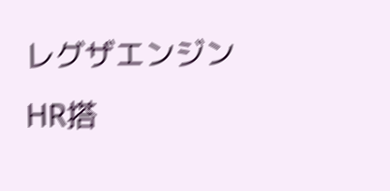レグザエンジンHR搭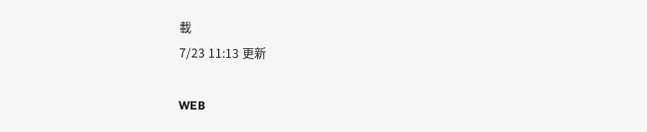載
7/23 11:13 更新

WEB